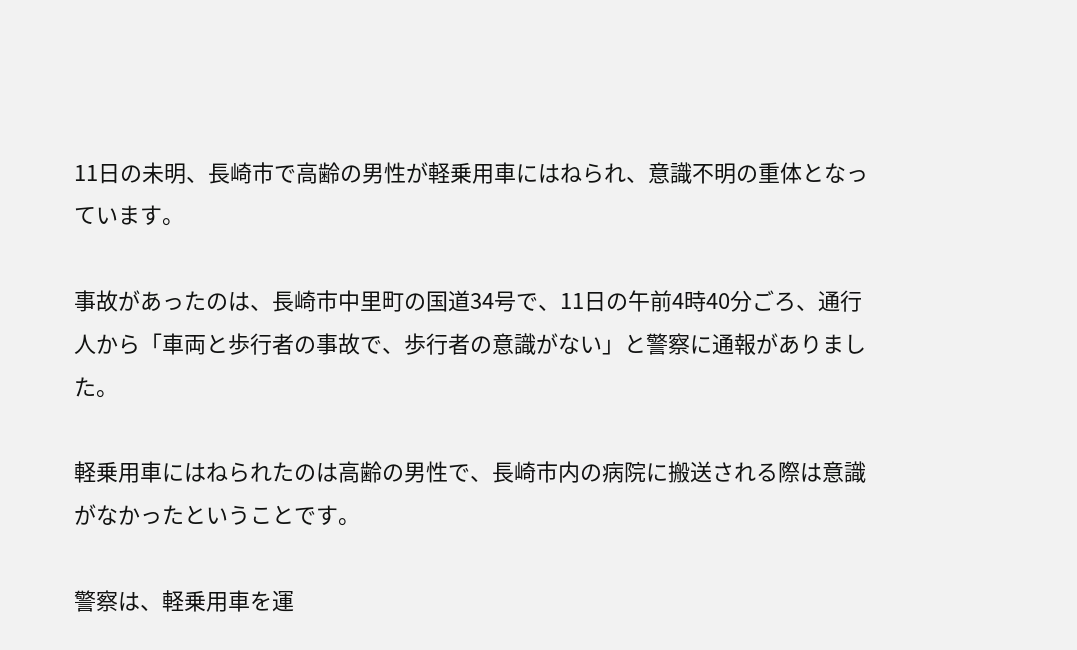11日の未明、長崎市で高齢の男性が軽乗用車にはねられ、意識不明の重体となっています。

事故があったのは、長崎市中里町の国道34号で、11日の午前4時40分ごろ、通行人から「車両と歩行者の事故で、歩行者の意識がない」と警察に通報がありました。

軽乗用車にはねられたのは高齢の男性で、長崎市内の病院に搬送される際は意識がなかったということです。

警察は、軽乗用車を運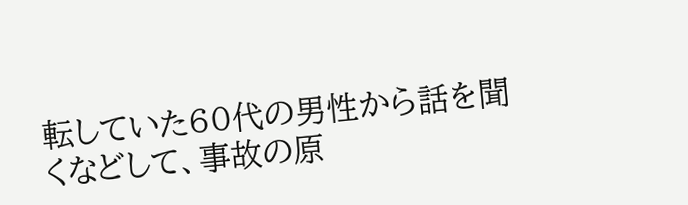転していた60代の男性から話を聞くなどして、事故の原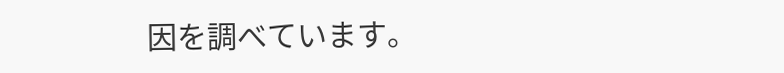因を調べています。